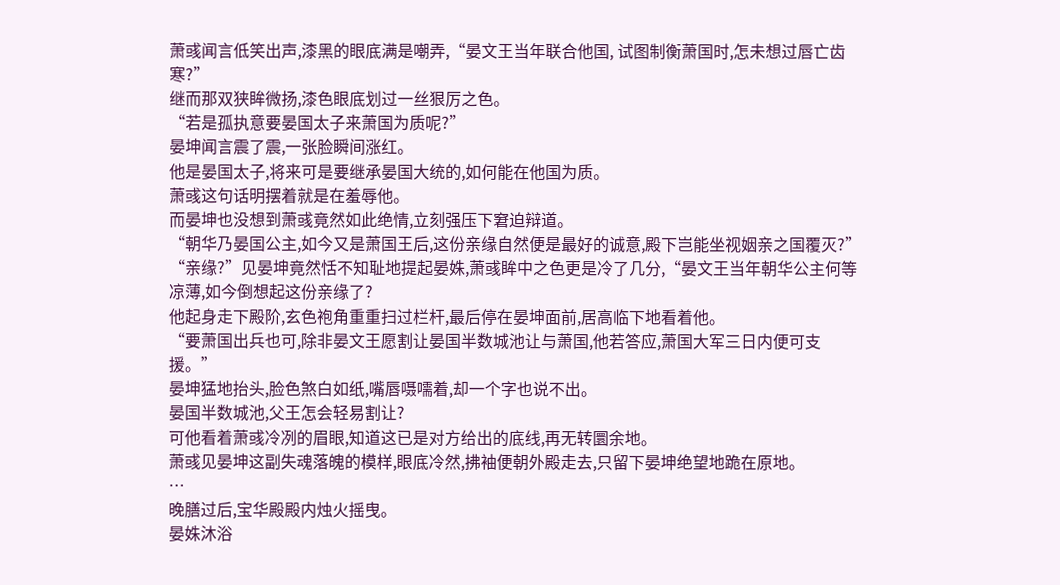萧彧闻言低笑出声,漆黑的眼底满是嘲弄,“晏文王当年联合他国, 试图制衡萧国时,怎未想过唇亡齿寒?”
继而那双狭眸微扬,漆色眼底划过一丝狠厉之色。
“若是孤执意要晏国太子来萧国为质呢?”
晏坤闻言震了震,一张脸瞬间涨红。
他是晏国太子,将来可是要继承晏国大统的,如何能在他国为质。
萧彧这句话明摆着就是在羞辱他。
而晏坤也没想到萧彧竟然如此绝情,立刻强压下窘迫辩道。
“朝华乃晏国公主,如今又是萧国王后,这份亲缘自然便是最好的诚意,殿下岂能坐视姻亲之国覆灭?”
“亲缘?”见晏坤竟然恬不知耻地提起晏姝,萧彧眸中之色更是冷了几分,“晏文王当年朝华公主何等凉薄,如今倒想起这份亲缘了?
他起身走下殿阶,玄色袍角重重扫过栏杆,最后停在晏坤面前,居高临下地看着他。
“要萧国出兵也可,除非晏文王愿割让晏国半数城池让与萧国,他若答应,萧国大军三日内便可支援。”
晏坤猛地抬头,脸色煞白如纸,嘴唇嗫嚅着,却一个字也说不出。
晏国半数城池,父王怎会轻易割让?
可他看着萧彧冷冽的眉眼,知道这已是对方给出的底线,再无转圜余地。
萧彧见晏坤这副失魂落魄的模样,眼底冷然,拂袖便朝外殿走去,只留下晏坤绝望地跪在原地。
…
晚膳过后,宝华殿殿内烛火摇曳。
晏姝沐浴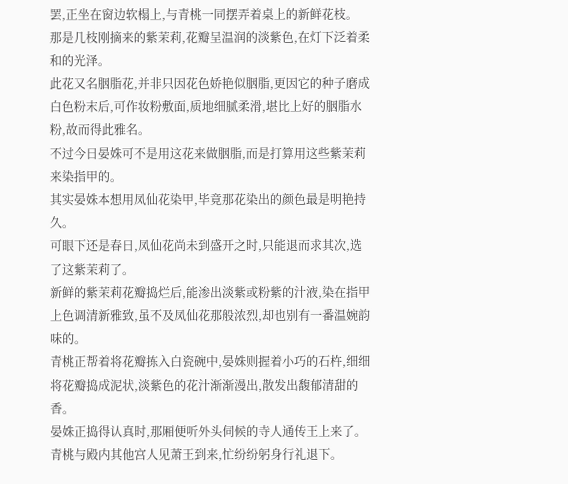罢,正坐在窗边软榻上,与青桃一同摆弄着桌上的新鲜花枝。
那是几枝刚摘来的紫茉莉,花瓣呈温润的淡紫色,在灯下泛着柔和的光泽。
此花又名胭脂花,并非只因花色娇艳似胭脂,更因它的种子磨成白色粉末后,可作妆粉敷面,质地细腻柔滑,堪比上好的胭脂水粉,故而得此雅名。
不过今日晏姝可不是用这花来做胭脂,而是打算用这些紫茉莉来染指甲的。
其实晏姝本想用凤仙花染甲,毕竟那花染出的颜色最是明艳持久。
可眼下还是春日,凤仙花尚未到盛开之时,只能退而求其次,选了这紫茉莉了。
新鲜的紫茉莉花瓣捣烂后,能渗出淡紫或粉紫的汁液,染在指甲上色调清新雅致,虽不及凤仙花那般浓烈,却也别有一番温婉韵味的。
青桃正帮着将花瓣拣入白瓷碗中,晏姝则握着小巧的石杵,细细将花瓣捣成泥状,淡紫色的花汁渐渐漫出,散发出馥郁清甜的香。
晏姝正捣得认真时,那厢便听外头伺候的寺人通传王上来了。
青桃与殿内其他宫人见萧王到来,忙纷纷躬身行礼退下。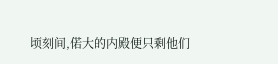顷刻间,偌大的内殿便只剩他们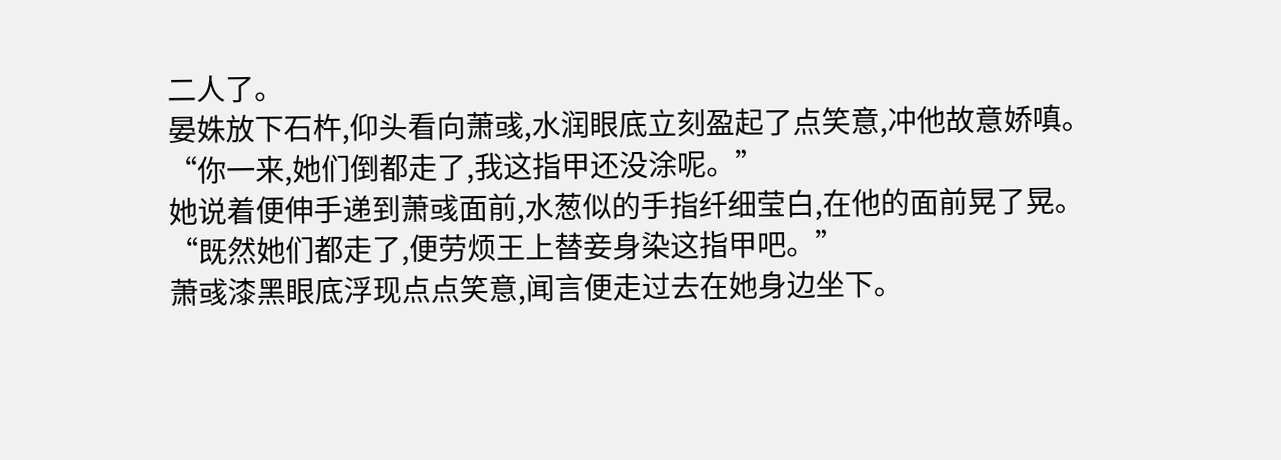二人了。
晏姝放下石杵,仰头看向萧彧,水润眼底立刻盈起了点笑意,冲他故意娇嗔。
“你一来,她们倒都走了,我这指甲还没涂呢。”
她说着便伸手递到萧彧面前,水葱似的手指纤细莹白,在他的面前晃了晃。
“既然她们都走了,便劳烦王上替妾身染这指甲吧。”
萧彧漆黑眼底浮现点点笑意,闻言便走过去在她身边坐下。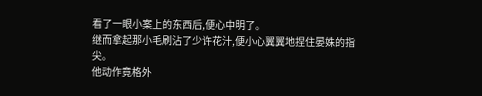看了一眼小案上的东西后,便心中明了。
继而拿起那小毛刷沾了少许花汁,便小心翼翼地捏住晏姝的指尖。
他动作竟格外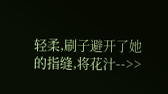轻柔,刷子避开了她的指缝,将花汁-->>